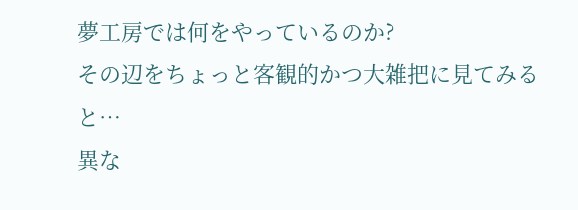夢工房では何をやっているのか?
その辺をちょっと客観的かつ大雑把に見てみると…
異な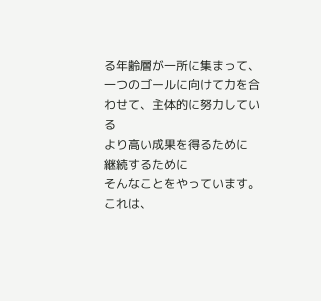る年齢層が一所に集まって、一つのゴールに向けて力を合わせて、主体的に努力している
より高い成果を得るために
継続するために
そんなことをやっています。
これは、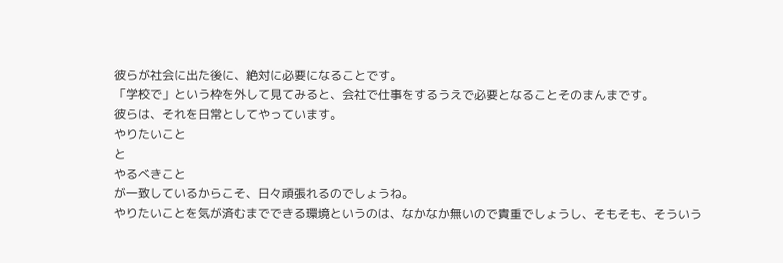彼らが社会に出た後に、絶対に必要になることです。
「学校で」という枠を外して見てみると、会社で仕事をするうえで必要となることそのまんまです。
彼らは、それを日常としてやっています。
やりたいこと
と
やるべきこと
が一致しているからこそ、日々頑張れるのでしょうね。
やりたいことを気が済むまでできる環境というのは、なかなか無いので貴重でしょうし、そもそも、そういう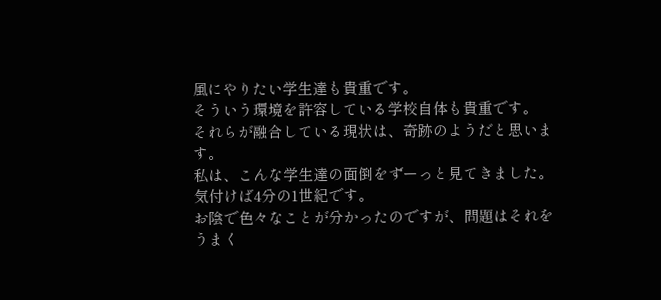風にやりたい学生達も貴重です。
そういう環境を許容している学校自体も貴重です。
それらが融合している現状は、奇跡のようだと思います。
私は、こんな学生達の面倒をずーっと見てきました。
気付けば4分の1世紀です。
お陰で色々なことが分かったのですが、問題はそれをうまく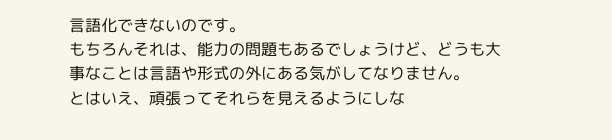言語化できないのです。
もちろんそれは、能力の問題もあるでしょうけど、どうも大事なことは言語や形式の外にある気がしてなりません。
とはいえ、頑張ってそれらを見えるようにしな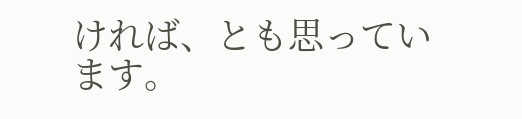ければ、とも思っています。